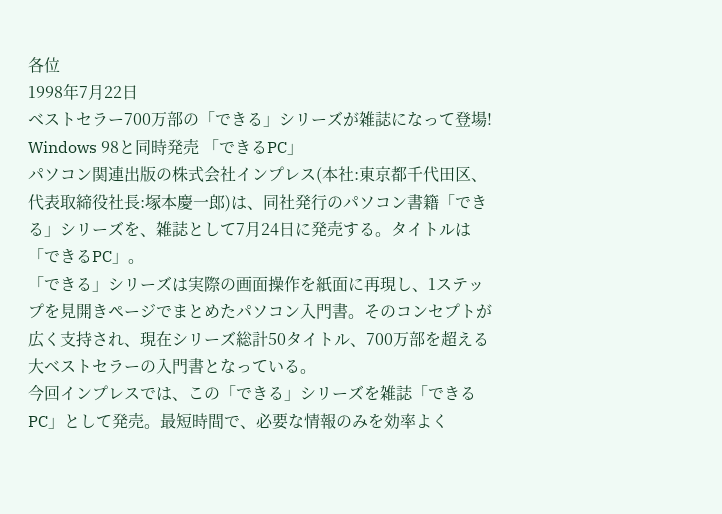各位
1998年7月22日
ベストセラー700万部の「できる」シリーズが雑誌になって登場!
Windows 98と同時発売 「できるPC」
パソコン関連出版の株式会社インプレス(本社:東京都千代田区、代表取締役社長:塚本慶一郎)は、同社発行のパソコン書籍「できる」シリーズを、雑誌として7月24日に発売する。タイトルは「できるPC」。
「できる」シリーズは実際の画面操作を紙面に再現し、1ステップを見開きページでまとめたパソコン入門書。そのコンセプトが広く支持され、現在シリーズ総計50タイトル、700万部を超える大ベストセラーの入門書となっている。
今回インプレスでは、この「できる」シリーズを雑誌「できるPC」として発売。最短時間で、必要な情報のみを効率よく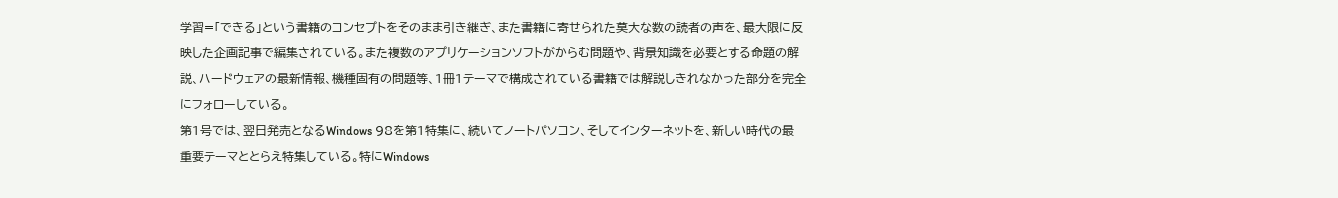学習=「できる」という書籍のコンセプトをそのまま引き継ぎ、また書籍に寄せられた莫大な数の読者の声を、最大限に反映した企画記事で編集されている。また複数のアプリケーションソフトがからむ問題や、背景知識を必要とする命題の解説、ハードウェアの最新情報、機種固有の問題等、1冊1テーマで構成されている書籍では解説しきれなかった部分を完全にフォローしている。
第1号では、翌日発売となるWindows 98を第1特集に、続いてノートパソコン、そしてインターネットを、新しい時代の最重要テーマととらえ特集している。特にWindows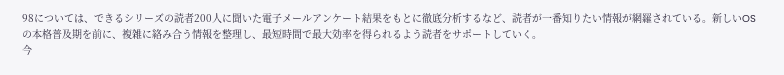98については、できるシリーズの読者200人に聞いた電子メールアンケート結果をもとに徹底分析するなど、読者が一番知りたい情報が網羅されている。新しいOSの本格普及期を前に、複雑に絡み合う情報を整理し、最短時間で最大効率を得られるよう読者をサポートしていく。
今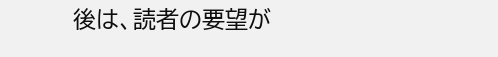後は、読者の要望が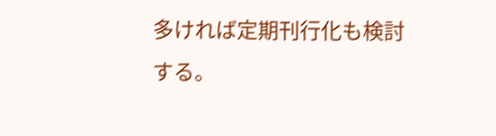多ければ定期刊行化も検討する。